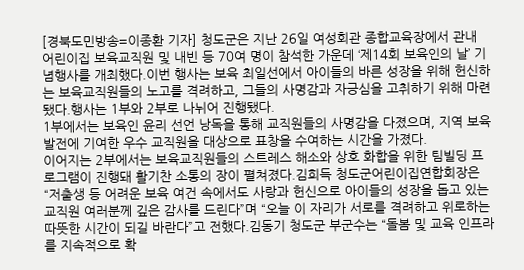[경북도민방송=이종환 기자] 청도군은 지난 26일 여성회관 종합교육장에서 관내 어린이집 보육교직원 및 내빈 등 70여 명이 참석한 가운데 ‘제14회 보육인의 날’ 기념행사를 개최했다.이번 행사는 보육 최일선에서 아이들의 바른 성장을 위해 헌신하는 보육교직원들의 노고를 격려하고, 그들의 사명감과 자긍심을 고취하기 위해 마련됐다.행사는 1부와 2부로 나뉘어 진행됐다.
1부에서는 보육인 윤리 선언 낭독을 통해 교직원들의 사명감을 다졌으며, 지역 보육 발전에 기여한 우수 교직원을 대상으로 표창을 수여하는 시간을 가졌다.
이어지는 2부에서는 보육교직원들의 스트레스 해소와 상호 화합을 위한 팀빌딩 프로그램이 진행돼 활기찬 소통의 장이 펼쳐졌다.김희득 청도군어린이집연합회장은 “저출생 등 어려운 보육 여건 속에서도 사랑과 헌신으로 아이들의 성장을 돕고 있는 교직원 여러분께 깊은 감사를 드린다”며 “오늘 이 자리가 서로를 격려하고 위로하는 따뜻한 시간이 되길 바란다”고 전했다.김동기 청도군 부군수는 “돌봄 및 교육 인프라를 지속적으로 확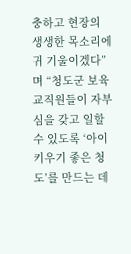충하고 현장의 생생한 목소리에 귀 기울이겠다”며 “청도군 보육교직원들이 자부심을 갖고 일할 수 있도록 ‘아이 키우기 좋은 청도’를 만드는 데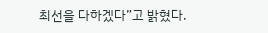최선을 다하겠다”고 밝혔다.